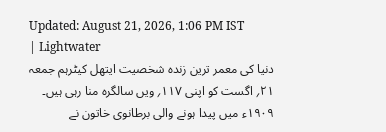Updated: August 21, 2026, 1:06 PM IST
| Lightwater
دنیا کی معمر ترین زندہ شخصیت ایتھل کیٹرہم جمعہ ۲۱؍ اگست کو اپنی ۱۱۷؍ ویں سالگرہ منا رہی ہیں۔ ۱۹۰۹ء میں پیدا ہونے والی برطانوی خاتون نے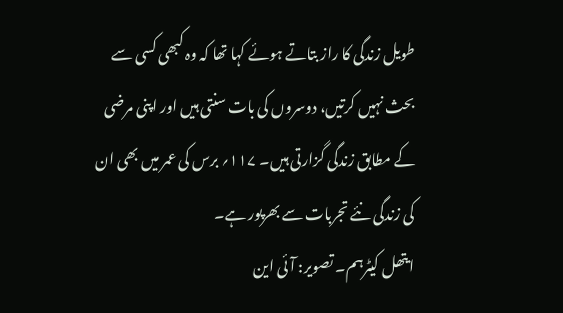طویل زندگی کا راز بتاتے ہوئے کہا تھا کہ وہ کبھی کسی سے بحث نہیں کرتیں، دوسروں کی بات سنتی ہیں اور اپنی مرضی کے مطابق زندگی گزارتی ہیں۔ ۱۱۷؍ برس کی عمر میں بھی ان کی زندگی نئے تجربات سے بھرپور ہے۔
ایتھل کیٹرہم۔ تصویر: آئی این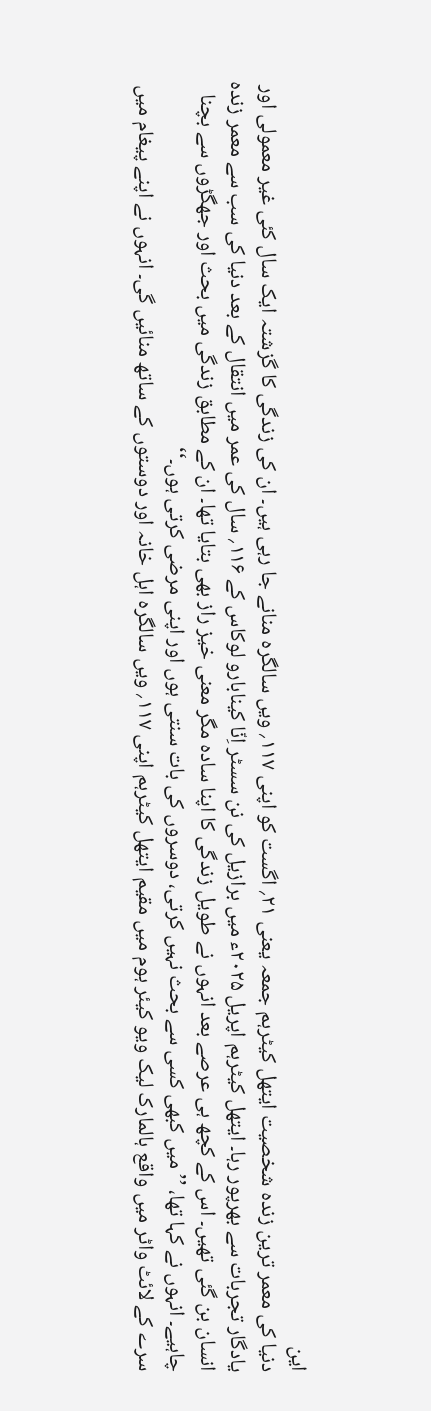این
دنیا کی معمر ترین زندہ شخصیت ایتھل کیٹرہم جمعہ یعنی ۲۱؍ اگست کو اپنی ۱۱۷؍ ویں سالگرہ منانے جا رہی ہیں۔ ان کی زندگی کا گزشتہ ایک سال کئی غیر معمولی اور یادگار تجربات سے بھرپور رہا۔ ایتھل کیٹرہم اپریل ۲۰۲۵ء میں برازیل کی نن سسٹر اِنّا کینابارو لوکاس کے ۱۱۶؍ سال کی عمر میں انتقال کے بعد دنیا کی سب سے معمر زندہ انسان بن گئی تھیں۔ اس کے کچھ ہی عرصے بعد انہوں نے طویل زندگی کا اپنا سادہ مگر معنی خیز راز بھی بتایا تھا۔ ان کے مطابق زندگی میں بحث اور جھگڑوں سے بچنا چاہیے۔ انہوں نے کہا تھا، ’’میں کبھی کسی سے بحث نہیں کرتی، دوسروں کی بات سنتی ہوں اور اپنی مرضی کرتی ہوں۔‘‘
سرے کے لائٹ واٹر میں واقع ہالمارک لیک ویو کیئر ہوم میں مقیم ایتھل کیٹرہم اپنی ۱۱۷؍ ویں سالگرہ اہل خانہ اور دوستوں کے ساتھ منائیں گی۔ انہوں نے اپنے پیغام میں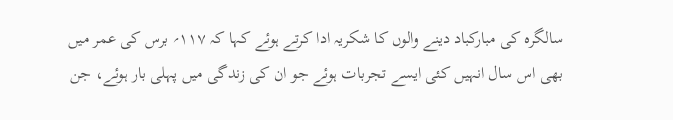سالگرہ کی مبارکباد دینے والوں کا شکریہ ادا کرتے ہوئے کہا کہ ۱۱۷؍ برس کی عمر میں بھی اس سال انہیں کئی ایسے تجربات ہوئے جو ان کی زندگی میں پہلی بار ہوئے، جن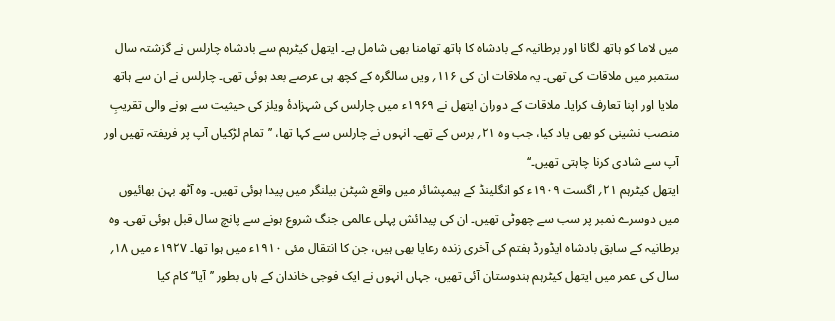میں لاما کو ہاتھ لگانا اور برطانیہ کے بادشاہ کا ہاتھ تھامنا بھی شامل ہے۔ ایتھل کیٹرہم سے بادشاہ چارلس نے گزشتہ سال ستمبر میں ملاقات کی تھی۔ یہ ملاقات ان کی ۱۱۶؍ ویں سالگرہ کے کچھ ہی عرصے بعد ہوئی تھی۔ چارلس نے ان سے ہاتھ ملایا اور اپنا تعارف کرایا۔ ملاقات کے دوران ایتھل نے ۱۹۶۹ء میں چارلس کی شہزادۂ ویلز کی حیثیت سے ہونے والی تقریبِ منصب نشینی کو بھی یاد کیا، جب وہ ۲۱؍ برس کے تھے۔ انہوں نے چارلس سے کہا تھا، ’’تمام لڑکیاں آپ پر فریفتہ تھیں اور آپ سے شادی کرنا چاہتی تھیں۔‘‘
ایتھل کیٹرہم ۲۱؍ اگست ۱۹۰۹ء کو انگلینڈ کے ہیمپشائر میں واقع شپٹن بیلنگر میں پیدا ہوئی تھیں۔ وہ آٹھ بہن بھائیوں میں دوسرے نمبر پر سب سے چھوٹی تھیں۔ ان کی پیدائش پہلی عالمی جنگ شروع ہونے سے پانچ سال قبل ہوئی تھی۔ وہ برطانیہ کے سابق بادشاہ ایڈورڈ ہفتم کی آخری زندہ رعایا بھی ہیں، جن کا انتقال مئی ۱۹۱۰ء میں ہوا تھا۔ ۱۹۲۷ء میں ۱۸؍ سال کی عمر میں ایتھل کیٹرہم ہندوستان آئی تھیں، جہاں انہوں نے ایک فوجی خاندان کے ہاں بطور ’’آیا‘‘ کام کیا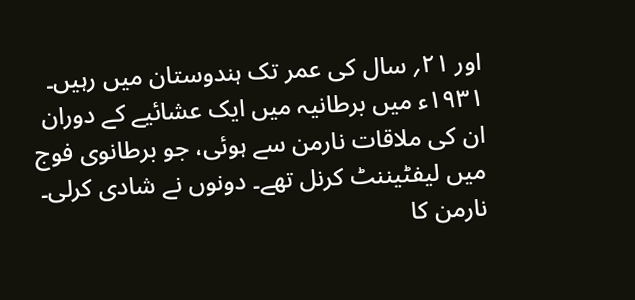اور ۲۱؍ سال کی عمر تک ہندوستان میں رہیں۔
۱۹۳۱ء میں برطانیہ میں ایک عشائیے کے دوران ان کی ملاقات نارمن سے ہوئی، جو برطانوی فوج میں لیفٹیننٹ کرنل تھے۔ دونوں نے شادی کرلی۔ نارمن کا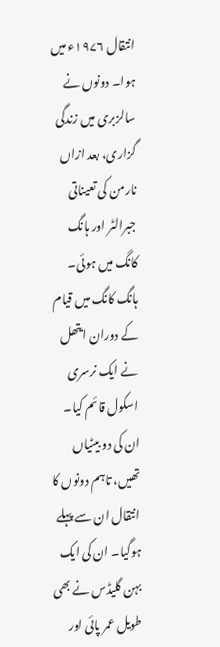انتقال ۱۹۷۶ء میں ہوا۔ دونوں نے سالزبری میں زندگی گزاری، بعد ازاں نارمن کی تعیناتی جبرالٹر اور ہانگ کانگ میں ہوئی۔ ہانگ کانگ میں قیام کے دوران ایتھل نے ایک نرسری اسکول قائم کیا۔ ان کی دو بیٹیاں تھیں، تاہم دونوں کا انتقال ان سے پہلے ہوگیا۔ ان کی ایک بہن گلیڈس نے بھی طویل عمر پائی اور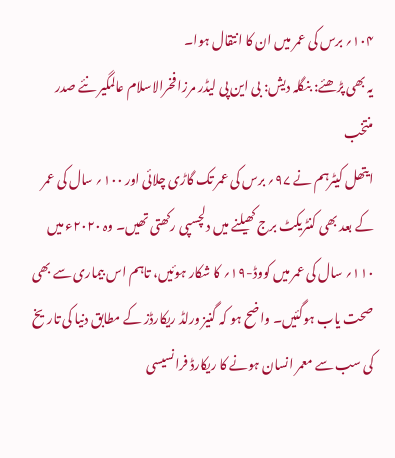۱۰۴؍ برس کی عمر میں ان کا انتقال ہوا۔
یہ بھی پڑھئے: بنگلہ دیش: بی این پی لیڈر مرزا فخرالاسلام عالمگیر نئے صدر منتخب
ایتھل کیٹرہم نے ۹۷؍ برس کی عمر تک گاڑی چلائی اور ۱۰۰؍ سال کی عمر کے بعد بھی کنٹریکٹ برج کھیلنے میں دلچسپی رکھتی تھیں۔ وہ ۲۰۲۰ء میں ۱۱۰؍ سال کی عمر میں کووڈ-۱۹؍ کا شکار ہوئیں، تاہم اس بیماری سے بھی صحت یاب ہوگئیں۔ واضح ہو کہ گنیز ورلڈ ریکارڈز کے مطابق دنیا کی تاریخ کی سب سے معمر انسان ہونے کا ریکارڈ فرانسیسی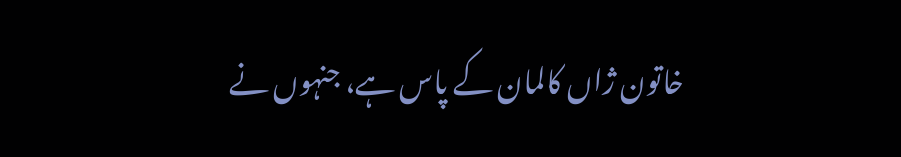خاتون ژاں کالمان کے پاس ہے، جنہوں نے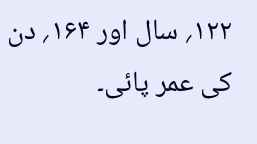۱۲۲؍ سال اور ۱۶۴؍ دن کی عمر پائی۔